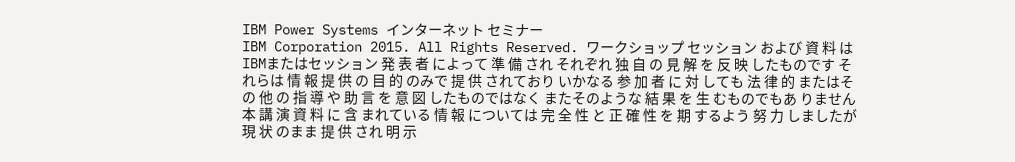IBM Power Systems インターネット セミナー
IBM Corporation 2015. All Rights Reserved. ワークショップ セッション および 資 料 は IBMまたはセッション 発 表 者 によって 準 備 され それぞれ 独 自 の 見 解 を 反 映 したものです それらは 情 報 提 供 の 目 的 のみで 提 供 されており いかなる 参 加 者 に 対 しても 法 律 的 またはその 他 の 指 導 や 助 言 を 意 図 したものではなく またそのような 結 果 を 生 むものでもあ りません 本 講 演 資 料 に 含 まれている 情 報 については 完 全 性 と 正 確 性 を 期 するよう 努 力 しましたが 現 状 のまま 提 供 され 明 示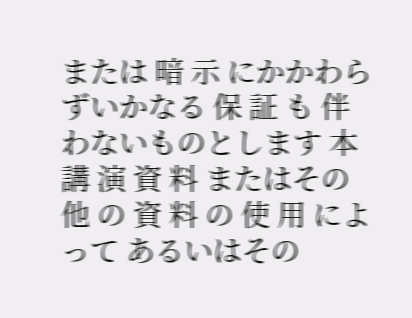または 暗 示 にかかわら ずいかなる 保 証 も 伴 わないものとします 本 講 演 資 料 またはその 他 の 資 料 の 使 用 によって あるいはその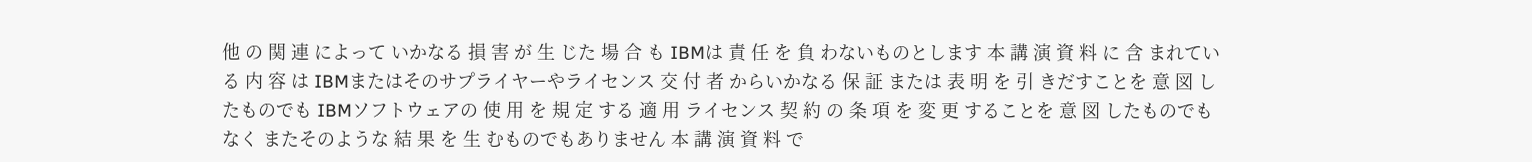他 の 関 連 によって いかなる 損 害 が 生 じた 場 合 も IBMは 責 任 を 負 わないものとします 本 講 演 資 料 に 含 まれている 内 容 は IBMまたはそのサプライヤーやライセンス 交 付 者 からいかなる 保 証 または 表 明 を 引 きだすことを 意 図 したものでも IBMソフトウェアの 使 用 を 規 定 する 適 用 ライセンス 契 約 の 条 項 を 変 更 することを 意 図 したものでもなく またそのような 結 果 を 生 むものでもありません 本 講 演 資 料 で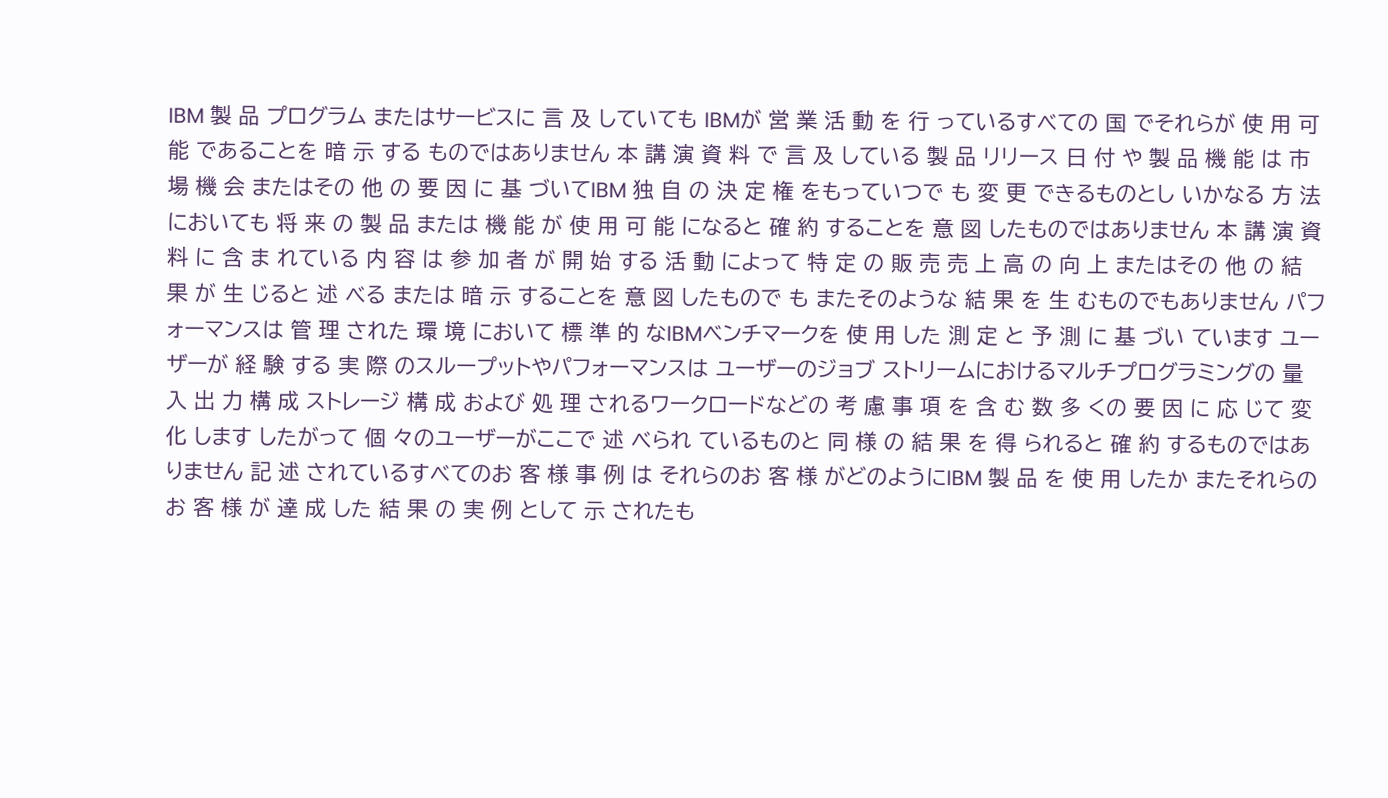IBM 製 品 プログラム またはサービスに 言 及 していても IBMが 営 業 活 動 を 行 っているすべての 国 でそれらが 使 用 可 能 であることを 暗 示 する ものではありません 本 講 演 資 料 で 言 及 している 製 品 リリース 日 付 や 製 品 機 能 は 市 場 機 会 またはその 他 の 要 因 に 基 づいてIBM 独 自 の 決 定 権 をもっていつで も 変 更 できるものとし いかなる 方 法 においても 将 来 の 製 品 または 機 能 が 使 用 可 能 になると 確 約 することを 意 図 したものではありません 本 講 演 資 料 に 含 ま れている 内 容 は 参 加 者 が 開 始 する 活 動 によって 特 定 の 販 売 売 上 高 の 向 上 またはその 他 の 結 果 が 生 じると 述 べる または 暗 示 することを 意 図 したもので も またそのような 結 果 を 生 むものでもありません パフォーマンスは 管 理 された 環 境 において 標 準 的 なIBMベンチマークを 使 用 した 測 定 と 予 測 に 基 づい ています ユーザーが 経 験 する 実 際 のスループットやパフォーマンスは ユーザーのジョブ ストリームにおけるマルチプログラミングの 量 入 出 力 構 成 ストレージ 構 成 および 処 理 されるワークロードなどの 考 慮 事 項 を 含 む 数 多 くの 要 因 に 応 じて 変 化 します したがって 個 々のユーザーがここで 述 べられ ているものと 同 様 の 結 果 を 得 られると 確 約 するものではありません 記 述 されているすべてのお 客 様 事 例 は それらのお 客 様 がどのようにIBM 製 品 を 使 用 したか またそれらのお 客 様 が 達 成 した 結 果 の 実 例 として 示 されたも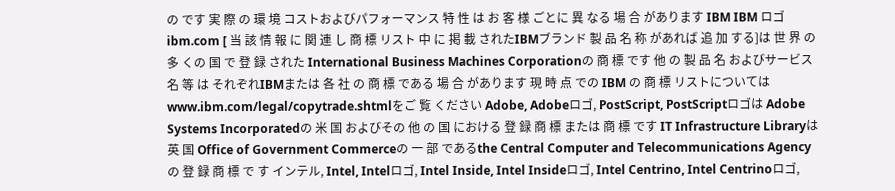の です 実 際 の 環 境 コストおよびパフォーマンス 特 性 は お 客 様 ごとに 異 なる 場 合 があります IBM IBM ロゴ ibm.com [ 当 該 情 報 に 関 連 し 商 標 リスト 中 に 掲 載 されたIBMブランド 製 品 名 称 があれば 追 加 する]は 世 界 の 多 くの 国 で 登 録 された International Business Machines Corporationの 商 標 です 他 の 製 品 名 およびサービス 名 等 は それぞれIBMまたは 各 社 の 商 標 である 場 合 があります 現 時 点 での IBM の 商 標 リストについては www.ibm.com/legal/copytrade.shtmlをご 覧 ください Adobe, Adobeロゴ, PostScript, PostScriptロゴは Adobe Systems Incorporatedの 米 国 およびその 他 の 国 における 登 録 商 標 または 商 標 です IT Infrastructure Libraryは 英 国 Office of Government Commerceの 一 部 であるthe Central Computer and Telecommunications Agencyの 登 録 商 標 で す インテル, Intel, Intelロゴ, Intel Inside, Intel Insideロゴ, Intel Centrino, Intel Centrinoロゴ,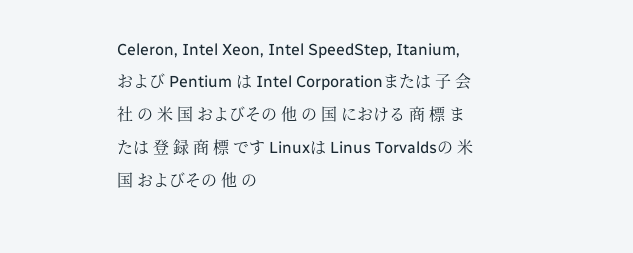Celeron, Intel Xeon, Intel SpeedStep, Itanium, および Pentium は Intel Corporationまたは 子 会 社 の 米 国 およびその 他 の 国 における 商 標 または 登 録 商 標 です Linuxは Linus Torvaldsの 米 国 およびその 他 の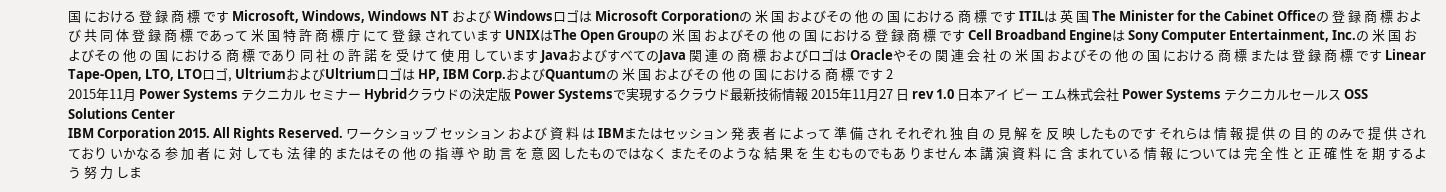国 における 登 録 商 標 です Microsoft, Windows, Windows NT および Windowsロゴは Microsoft Corporationの 米 国 およびその 他 の 国 における 商 標 です ITILは 英 国 The Minister for the Cabinet Officeの 登 録 商 標 および 共 同 体 登 録 商 標 であって 米 国 特 許 商 標 庁 にて 登 録 されています UNIXはThe Open Groupの 米 国 およびその 他 の 国 における 登 録 商 標 です Cell Broadband Engineは Sony Computer Entertainment, Inc.の 米 国 およびその 他 の 国 における 商 標 であり 同 社 の 許 諾 を 受 けて 使 用 しています JavaおよびすべてのJava 関 連 の 商 標 およびロゴは Oracleやその 関 連 会 社 の 米 国 およびその 他 の 国 における 商 標 または 登 録 商 標 です Linear Tape-Open, LTO, LTOロゴ, UltriumおよびUltriumロゴは HP, IBM Corp.およびQuantumの 米 国 およびその 他 の 国 における 商 標 です 2
2015年11月 Power Systems テクニカル セミナー Hybridクラウドの決定版 Power Systemsで実現するクラウド最新技術情報 2015年11月27 日 rev 1.0 日本アイ ビー エム株式会社 Power Systems テクニカルセールス OSS Solutions Center
IBM Corporation 2015. All Rights Reserved. ワークショップ セッション および 資 料 は IBMまたはセッション 発 表 者 によって 準 備 され それぞれ 独 自 の 見 解 を 反 映 したものです それらは 情 報 提 供 の 目 的 のみで 提 供 されており いかなる 参 加 者 に 対 しても 法 律 的 またはその 他 の 指 導 や 助 言 を 意 図 したものではなく またそのような 結 果 を 生 むものでもあ りません 本 講 演 資 料 に 含 まれている 情 報 については 完 全 性 と 正 確 性 を 期 するよう 努 力 しま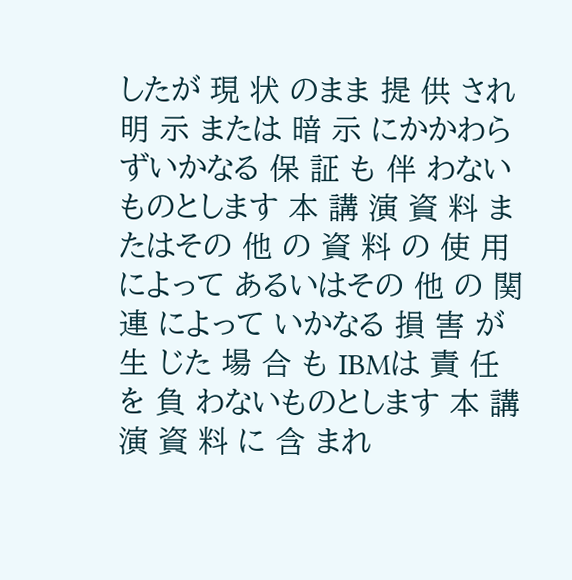したが 現 状 のまま 提 供 され 明 示 または 暗 示 にかかわら ずいかなる 保 証 も 伴 わないものとします 本 講 演 資 料 またはその 他 の 資 料 の 使 用 によって あるいはその 他 の 関 連 によって いかなる 損 害 が 生 じた 場 合 も IBMは 責 任 を 負 わないものとします 本 講 演 資 料 に 含 まれ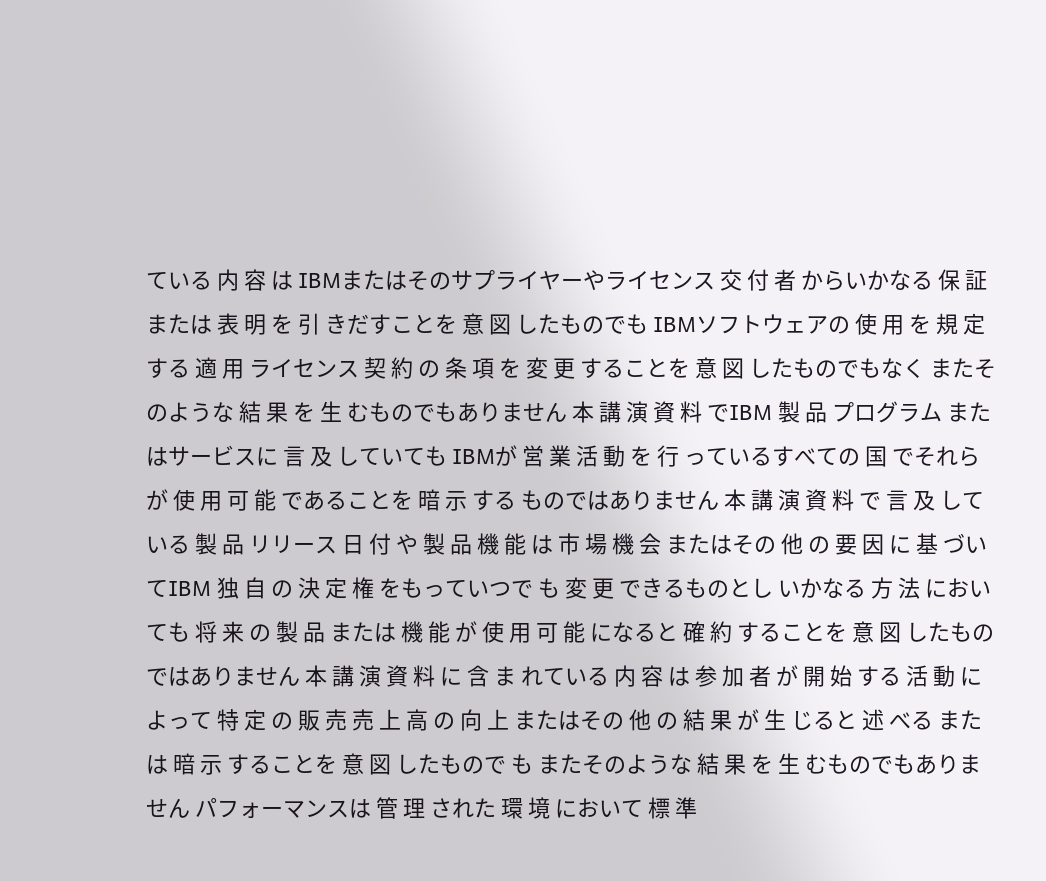ている 内 容 は IBMまたはそのサプライヤーやライセンス 交 付 者 からいかなる 保 証 または 表 明 を 引 きだすことを 意 図 したものでも IBMソフトウェアの 使 用 を 規 定 する 適 用 ライセンス 契 約 の 条 項 を 変 更 することを 意 図 したものでもなく またそのような 結 果 を 生 むものでもありません 本 講 演 資 料 でIBM 製 品 プログラム またはサービスに 言 及 していても IBMが 営 業 活 動 を 行 っているすべての 国 でそれらが 使 用 可 能 であることを 暗 示 する ものではありません 本 講 演 資 料 で 言 及 している 製 品 リリース 日 付 や 製 品 機 能 は 市 場 機 会 またはその 他 の 要 因 に 基 づいてIBM 独 自 の 決 定 権 をもっていつで も 変 更 できるものとし いかなる 方 法 においても 将 来 の 製 品 または 機 能 が 使 用 可 能 になると 確 約 することを 意 図 したものではありません 本 講 演 資 料 に 含 ま れている 内 容 は 参 加 者 が 開 始 する 活 動 によって 特 定 の 販 売 売 上 高 の 向 上 またはその 他 の 結 果 が 生 じると 述 べる または 暗 示 することを 意 図 したもので も またそのような 結 果 を 生 むものでもありません パフォーマンスは 管 理 された 環 境 において 標 準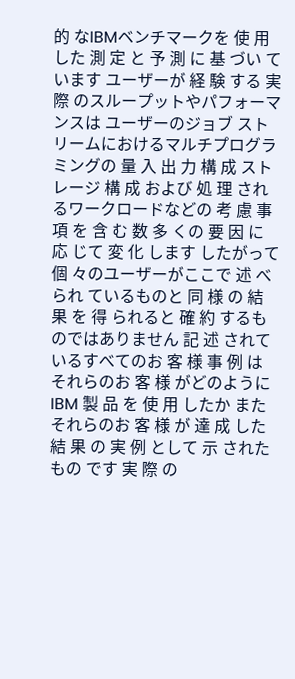的 なIBMベンチマークを 使 用 した 測 定 と 予 測 に 基 づい ています ユーザーが 経 験 する 実 際 のスループットやパフォーマンスは ユーザーのジョブ ストリームにおけるマルチプログラミングの 量 入 出 力 構 成 ストレージ 構 成 および 処 理 されるワークロードなどの 考 慮 事 項 を 含 む 数 多 くの 要 因 に 応 じて 変 化 します したがって 個 々のユーザーがここで 述 べられ ているものと 同 様 の 結 果 を 得 られると 確 約 するものではありません 記 述 されているすべてのお 客 様 事 例 は それらのお 客 様 がどのようにIBM 製 品 を 使 用 したか またそれらのお 客 様 が 達 成 した 結 果 の 実 例 として 示 されたもの です 実 際 の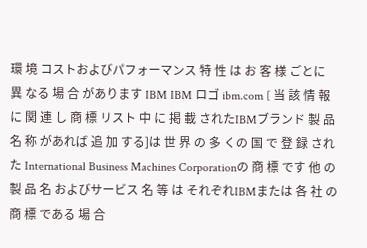環 境 コストおよびパフォーマンス 特 性 は お 客 様 ごとに 異 なる 場 合 があります IBM IBM ロゴ ibm.com [ 当 該 情 報 に 関 連 し 商 標 リスト 中 に 掲 載 されたIBMブランド 製 品 名 称 があれば 追 加 する]は 世 界 の 多 くの 国 で 登 録 された International Business Machines Corporationの 商 標 です 他 の 製 品 名 およびサービス 名 等 は それぞれIBMまたは 各 社 の 商 標 である 場 合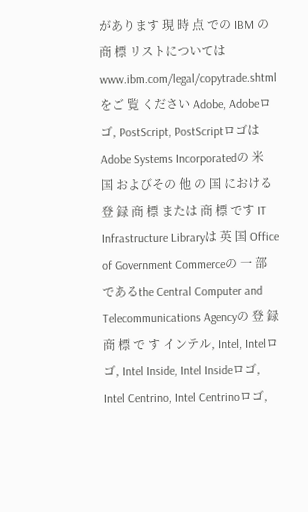があります 現 時 点 での IBM の 商 標 リストについては www.ibm.com/legal/copytrade.shtmlをご 覧 ください Adobe, Adobeロゴ, PostScript, PostScriptロゴは Adobe Systems Incorporatedの 米 国 およびその 他 の 国 における 登 録 商 標 または 商 標 です IT Infrastructure Libraryは 英 国 Office of Government Commerceの 一 部 であるthe Central Computer and Telecommunications Agencyの 登 録 商 標 で す インテル, Intel, Intelロゴ, Intel Inside, Intel Insideロゴ, Intel Centrino, Intel Centrinoロゴ,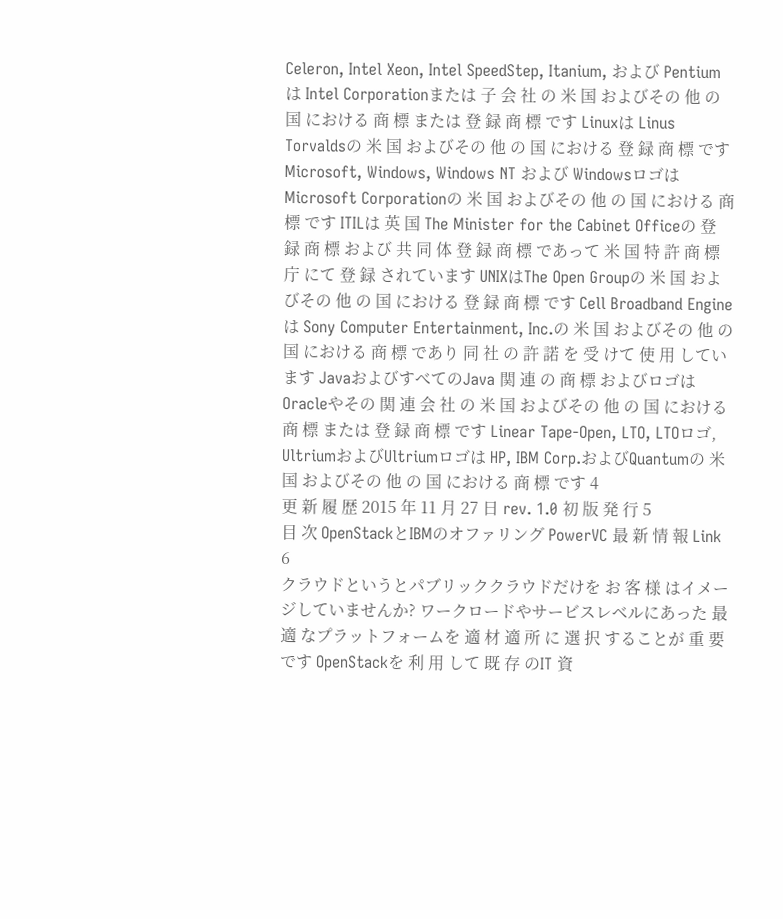Celeron, Intel Xeon, Intel SpeedStep, Itanium, および Pentium は Intel Corporationまたは 子 会 社 の 米 国 およびその 他 の 国 における 商 標 または 登 録 商 標 です Linuxは Linus Torvaldsの 米 国 およびその 他 の 国 における 登 録 商 標 です Microsoft, Windows, Windows NT および Windowsロゴは Microsoft Corporationの 米 国 およびその 他 の 国 における 商 標 です ITILは 英 国 The Minister for the Cabinet Officeの 登 録 商 標 および 共 同 体 登 録 商 標 であって 米 国 特 許 商 標 庁 にて 登 録 されています UNIXはThe Open Groupの 米 国 およびその 他 の 国 における 登 録 商 標 です Cell Broadband Engineは Sony Computer Entertainment, Inc.の 米 国 およびその 他 の 国 における 商 標 であり 同 社 の 許 諾 を 受 けて 使 用 しています JavaおよびすべてのJava 関 連 の 商 標 およびロゴは Oracleやその 関 連 会 社 の 米 国 およびその 他 の 国 における 商 標 または 登 録 商 標 です Linear Tape-Open, LTO, LTOロゴ, UltriumおよびUltriumロゴは HP, IBM Corp.およびQuantumの 米 国 およびその 他 の 国 における 商 標 です 4
更 新 履 歴 2015 年 11 月 27 日 rev. 1.0 初 版 発 行 5
目 次 OpenStackとIBMのオファリング PowerVC 最 新 情 報 Link 6
クラウドというとパブリッククラウドだけを お 客 様 はイメージしていませんか? ワークロードやサービスレベルにあった 最 適 なプラットフォームを 適 材 適 所 に 選 択 することが 重 要 です OpenStackを 利 用 して 既 存 のIT 資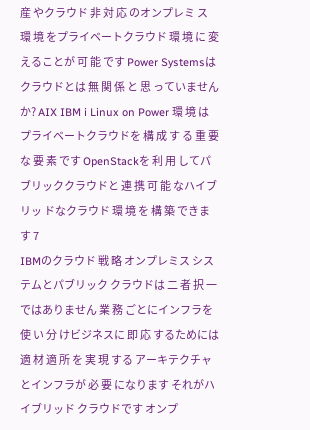産 やクラウド 非 対 応 のオンプレミ ス 環 境 をプライベートクラウド 環 境 に 変 えることが 可 能 です Power Systemsはクラウドとは 無 関 係 と 思 っていませんか? AIX IBM i Linux on Power 環 境 はプライベートクラウドを 構 成 す る 重 要 な 要 素 です OpenStackを 利 用 してパブリッククラウドと 連 携 可 能 なハイブリッ ドなクラウド 環 境 を 構 築 できます 7
IBMのクラウド 戦 略 オンプレミス システムとパブリック クラウドは 二 者 択 一 ではありません 業 務 ごとにインフラを 使 い 分 けビジネスに 即 応 するためには 適 材 適 所 を 実 現 する アーキテクチャとインフラが 必 要 になります それがハイブリッド クラウドです オンプ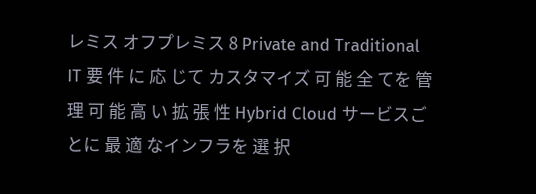レミス オフプレミス 8 Private and Traditional IT 要 件 に 応 じて カスタマイズ 可 能 全 てを 管 理 可 能 高 い 拡 張 性 Hybrid Cloud サービスごとに 最 適 なインフラを 選 択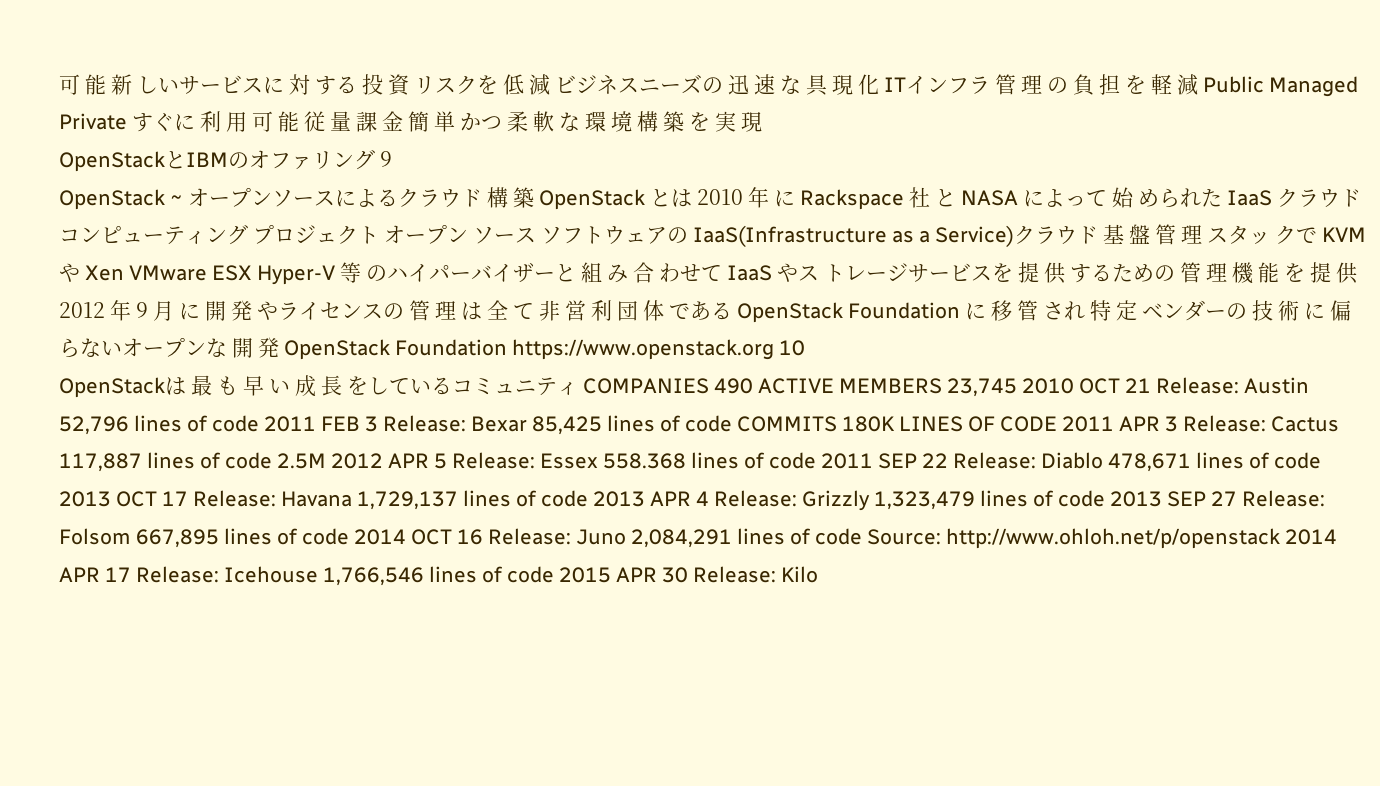可 能 新 しいサービスに 対 する 投 資 リスクを 低 減 ビジネスニーズの 迅 速 な 具 現 化 ITインフラ 管 理 の 負 担 を 軽 減 Public Managed Private すぐに 利 用 可 能 従 量 課 金 簡 単 かつ 柔 軟 な 環 境 構 築 を 実 現
OpenStackとIBMのオファリング 9
OpenStack ~ オープンソースによるクラウド 構 築 OpenStack とは 2010 年 に Rackspace 社 と NASA によって 始 められた IaaS クラウド コンピューティング プロジェクト オープン ソース ソフトウェアの IaaS(Infrastructure as a Service)クラウド 基 盤 管 理 スタッ クで KVM や Xen VMware ESX Hyper-V 等 のハイパーバイザーと 組 み 合 わせて IaaS やス トレージサービスを 提 供 するための 管 理 機 能 を 提 供 2012 年 9 月 に 開 発 やライセンスの 管 理 は 全 て 非 営 利 団 体 である OpenStack Foundation に 移 管 され 特 定 ベンダーの 技 術 に 偏 らないオープンな 開 発 OpenStack Foundation https://www.openstack.org 10
OpenStackは 最 も 早 い 成 長 をしているコミュニティ COMPANIES 490 ACTIVE MEMBERS 23,745 2010 OCT 21 Release: Austin 52,796 lines of code 2011 FEB 3 Release: Bexar 85,425 lines of code COMMITS 180K LINES OF CODE 2011 APR 3 Release: Cactus 117,887 lines of code 2.5M 2012 APR 5 Release: Essex 558.368 lines of code 2011 SEP 22 Release: Diablo 478,671 lines of code 2013 OCT 17 Release: Havana 1,729,137 lines of code 2013 APR 4 Release: Grizzly 1,323,479 lines of code 2013 SEP 27 Release: Folsom 667,895 lines of code 2014 OCT 16 Release: Juno 2,084,291 lines of code Source: http://www.ohloh.net/p/openstack 2014 APR 17 Release: Icehouse 1,766,546 lines of code 2015 APR 30 Release: Kilo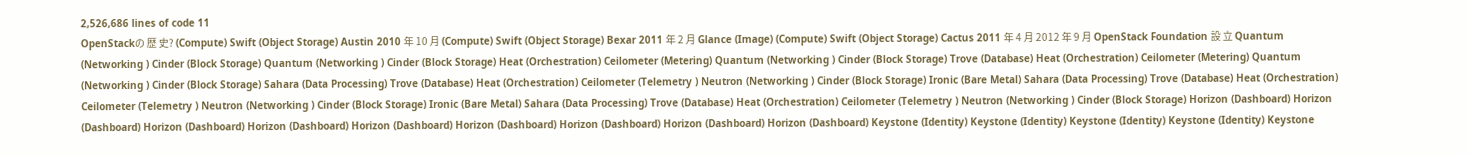2,526,686 lines of code 11
OpenStackの 歴 史? (Compute) Swift (Object Storage) Austin 2010 年 10 月 (Compute) Swift (Object Storage) Bexar 2011 年 2 月 Glance (Image) (Compute) Swift (Object Storage) Cactus 2011 年 4 月 2012 年 9 月 OpenStack Foundation 設 立 Quantum (Networking ) Cinder (Block Storage) Quantum (Networking ) Cinder (Block Storage) Heat (Orchestration) Ceilometer (Metering) Quantum (Networking ) Cinder (Block Storage) Trove (Database) Heat (Orchestration) Ceilometer (Metering) Quantum (Networking ) Cinder (Block Storage) Sahara (Data Processing) Trove (Database) Heat (Orchestration) Ceilometer (Telemetry ) Neutron (Networking ) Cinder (Block Storage) Ironic (Bare Metal) Sahara (Data Processing) Trove (Database) Heat (Orchestration) Ceilometer (Telemetry ) Neutron (Networking ) Cinder (Block Storage) Ironic (Bare Metal) Sahara (Data Processing) Trove (Database) Heat (Orchestration) Ceilometer (Telemetry ) Neutron (Networking ) Cinder (Block Storage) Horizon (Dashboard) Horizon (Dashboard) Horizon (Dashboard) Horizon (Dashboard) Horizon (Dashboard) Horizon (Dashboard) Horizon (Dashboard) Horizon (Dashboard) Horizon (Dashboard) Keystone (Identity) Keystone (Identity) Keystone (Identity) Keystone (Identity) Keystone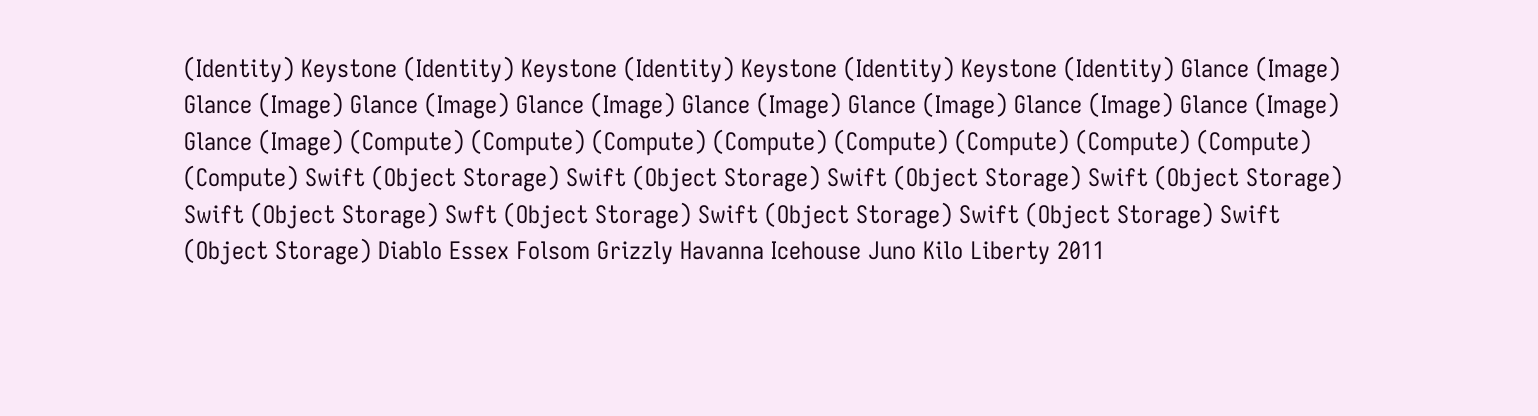(Identity) Keystone (Identity) Keystone (Identity) Keystone (Identity) Keystone (Identity) Glance (Image) Glance (Image) Glance (Image) Glance (Image) Glance (Image) Glance (Image) Glance (Image) Glance (Image) Glance (Image) (Compute) (Compute) (Compute) (Compute) (Compute) (Compute) (Compute) (Compute) (Compute) Swift (Object Storage) Swift (Object Storage) Swift (Object Storage) Swift (Object Storage) Swift (Object Storage) Swft (Object Storage) Swift (Object Storage) Swift (Object Storage) Swift (Object Storage) Diablo Essex Folsom Grizzly Havanna Icehouse Juno Kilo Liberty 2011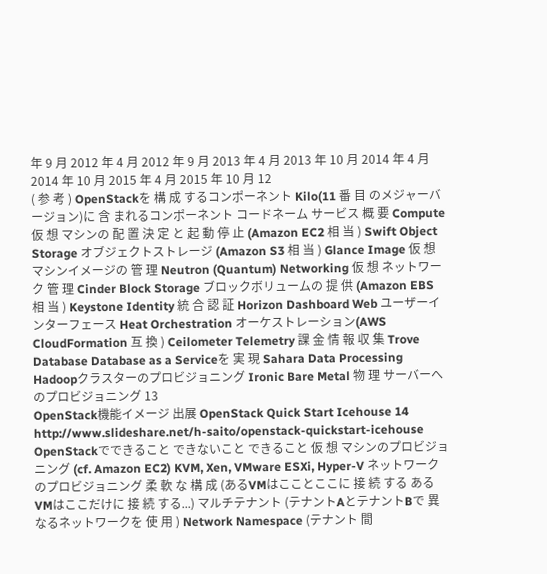年 9 月 2012 年 4 月 2012 年 9 月 2013 年 4 月 2013 年 10 月 2014 年 4 月 2014 年 10 月 2015 年 4 月 2015 年 10 月 12
( 参 考 ) OpenStackを 構 成 するコンポーネント Kilo(11 番 目 のメジャーバージョン)に 含 まれるコンポーネント コードネーム サービス 概 要 Compute 仮 想 マシンの 配 置 決 定 と 起 動 停 止 (Amazon EC2 相 当 ) Swift Object Storage オブジェクトストレージ (Amazon S3 相 当 ) Glance Image 仮 想 マシンイメージの 管 理 Neutron (Quantum) Networking 仮 想 ネットワーク 管 理 Cinder Block Storage ブロックボリュームの 提 供 (Amazon EBS 相 当 ) Keystone Identity 統 合 認 証 Horizon Dashboard Web ユーザーインターフェース Heat Orchestration オーケストレーション(AWS CloudFormation 互 換 ) Ceilometer Telemetry 課 金 情 報 収 集 Trove Database Database as a Serviceを 実 現 Sahara Data Processing Hadoopクラスターのプロビジョニング Ironic Bare Metal 物 理 サーバーへのプロビジョニング 13
OpenStack機能イメージ 出展 OpenStack Quick Start Icehouse 14 http://www.slideshare.net/h-saito/openstack-quickstart-icehouse
OpenStackでできること できないこと できること 仮 想 マシンのプロビジョニング (cf. Amazon EC2) KVM, Xen, VMware ESXi, Hyper-V ネットワークのプロビジョニング 柔 軟 な 構 成 (あるVMはこことここに 接 続 する あるVMはここだけに 接 続 する...) マルチテナント (テナントAとテナントBで 異 なるネットワークを 使 用 ) Network Namespace (テナント 間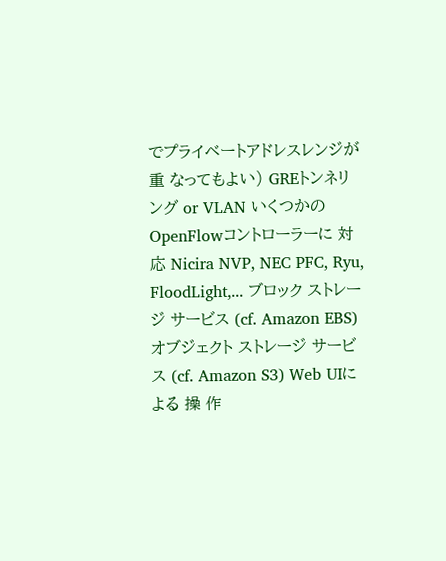でプライベートアドレスレンジが 重 なってもよい) GREトンネリング or VLAN いくつかのOpenFlowコントローラーに 対 応 Nicira NVP, NEC PFC, Ryu, FloodLight,... ブロック ストレージ サービス (cf. Amazon EBS) オブジェクト ストレージ サービス (cf. Amazon S3) Web UIによる 操 作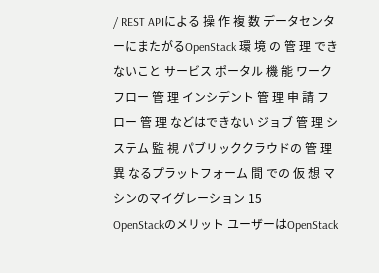/ REST APIによる 操 作 複 数 データセンターにまたがるOpenStack 環 境 の 管 理 できないこと サービス ポータル 機 能 ワークフロー 管 理 インシデント 管 理 申 請 フロー 管 理 などはできない ジョブ 管 理 システム 監 視 パブリッククラウドの 管 理 異 なるプラットフォーム 間 での 仮 想 マシンのマイグレーション 15
OpenStackのメリット ユーザーはOpenStack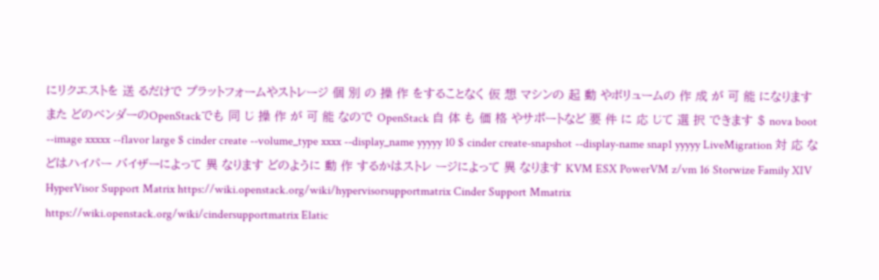にリクエストを 送 るだけで プラットフォームやストレージ 個 別 の 操 作 をすることなく 仮 想 マシンの 起 動 やボリュームの 作 成 が 可 能 になります また どのベンダーのOpenStackでも 同 じ 操 作 が 可 能 なので OpenStack 自 体 も 価 格 やサポートなど 要 件 に 応 じて 選 択 できます $ nova boot --image xxxxx --flavor large $ cinder create --volume_type xxxx --display_name yyyyy 10 $ cinder create-snapshot --display-name snap1 yyyyy LiveMigration 対 応 などはハイパー バイザーによって 異 なります どのように 動 作 するかはストレ ージによって 異 なります KVM ESX PowerVM z/vm 16 Storwize Family XIV HyperVisor Support Matrix https://wiki.openstack.org/wiki/hypervisorsupportmatrix Cinder Support Mmatrix https://wiki.openstack.org/wiki/cindersupportmatrix Elatic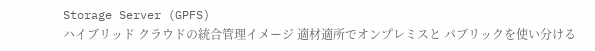Storage Server (GPFS)
ハイブリッド クラウドの統合管理イメージ 適材適所でオンプレミスと パブリックを使い分ける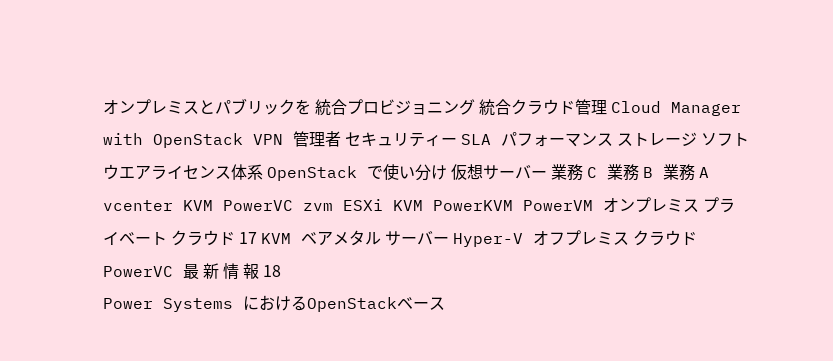オンプレミスとパブリックを 統合プロビジョニング 統合クラウド管理 Cloud Manager with OpenStack VPN 管理者 セキュリティー SLA パフォーマンス ストレージ ソフトウエアライセンス体系 OpenStack で使い分け 仮想サーバー 業務 C 業務 B 業務 A vcenter KVM PowerVC zvm ESXi KVM PowerKVM PowerVM オンプレミス プライベート クラウド 17 KVM ベアメタル サーバー Hyper-V オフプレミス クラウド
PowerVC 最 新 情 報 18
Power Systems におけるOpenStackベース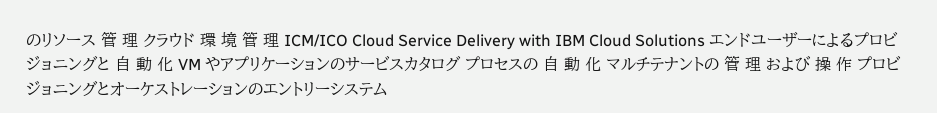のリソース 管 理 クラウド 環 境 管 理 ICM/ICO Cloud Service Delivery with IBM Cloud Solutions エンドユーザーによるプロビジョニングと 自 動 化 VM やアプリケーションのサービスカタログ プロセスの 自 動 化 マルチテナントの 管 理 および 操 作 プロビジョニングとオーケストレーションのエントリーシステム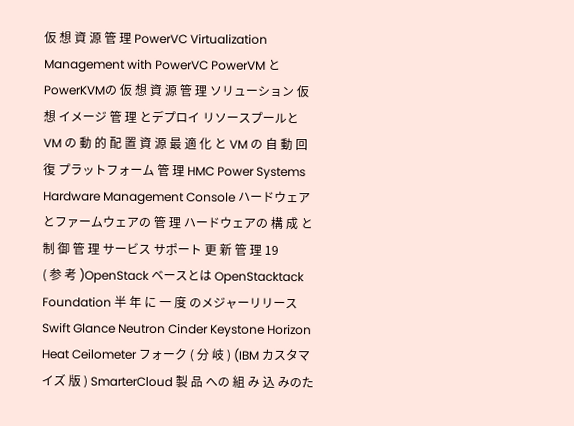仮 想 資 源 管 理 PowerVC Virtualization Management with PowerVC PowerVM と PowerKVMの 仮 想 資 源 管 理 ソリューション 仮 想 イメージ 管 理 とデプロイ リソースプールと VM の 動 的 配 置 資 源 最 適 化 と VM の 自 動 回 復 プラットフォーム 管 理 HMC Power Systems Hardware Management Console ハードウェアとファームウェアの 管 理 ハードウェアの 構 成 と 制 御 管 理 サービス サポート 更 新 管 理 19
( 参 考 )OpenStack ベースとは OpenStacktack Foundation 半 年 に 一 度 のメジャーリリース Swift Glance Neutron Cinder Keystone Horizon Heat Ceilometer フォーク ( 分 岐 ) (IBM カスタマイズ 版 ) SmarterCloud 製 品 への 組 み 込 みのた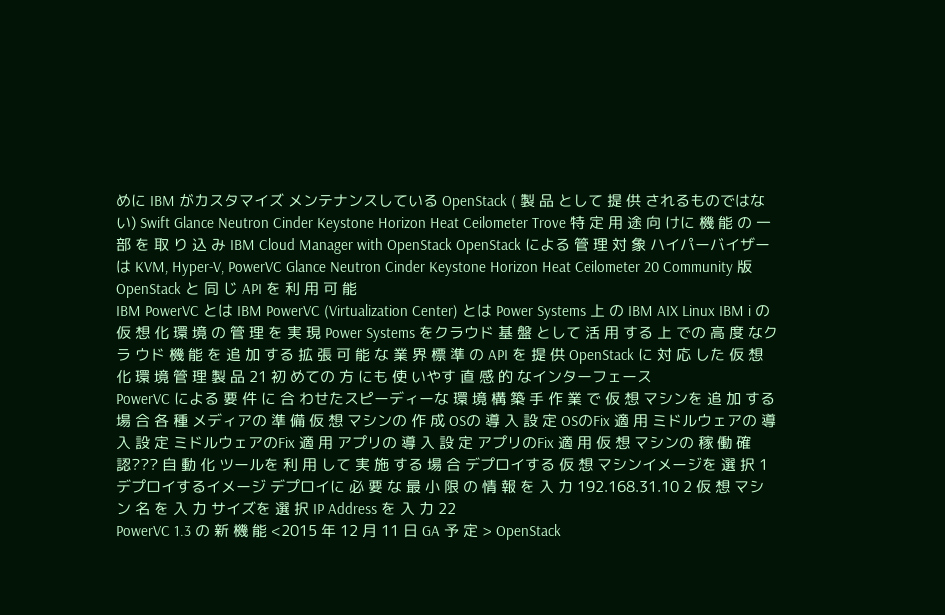めに IBM がカスタマイズ メンテナンスしている OpenStack ( 製 品 として 提 供 されるものではない) Swift Glance Neutron Cinder Keystone Horizon Heat Ceilometer Trove 特 定 用 途 向 けに 機 能 の 一 部 を 取 り 込 み IBM Cloud Manager with OpenStack OpenStack による 管 理 対 象 ハイパーバイザーは KVM, Hyper-V, PowerVC Glance Neutron Cinder Keystone Horizon Heat Ceilometer 20 Community 版 OpenStack と 同 じ API を 利 用 可 能
IBM PowerVC とは IBM PowerVC (Virtualization Center) とは Power Systems 上 の IBM AIX Linux IBM i の 仮 想 化 環 境 の 管 理 を 実 現 Power Systems をクラウド 基 盤 として 活 用 する 上 での 高 度 なクラ ウド 機 能 を 追 加 する 拡 張 可 能 な 業 界 標 準 の API を 提 供 OpenStack に 対 応 した 仮 想 化 環 境 管 理 製 品 21 初 めての 方 にも 使 いやす 直 感 的 なインターフェース
PowerVC による 要 件 に 合 わせたスピーディーな 環 境 構 築 手 作 業 で 仮 想 マシンを 追 加 する 場 合 各 種 メディアの 準 備 仮 想 マシンの 作 成 OSの 導 入 設 定 OSのFix 適 用 ミドルウェアの 導 入 設 定 ミドルウェアのFix 適 用 アプリの 導 入 設 定 アプリのFix 適 用 仮 想 マシンの 稼 働 確 認??? 自 動 化 ツールを 利 用 して 実 施 する 場 合 デプロイする 仮 想 マシンイメージを 選 択 1 デプロイするイメージ デプロイに 必 要 な 最 小 限 の 情 報 を 入 力 192.168.31.10 2 仮 想 マシン 名 を 入 力 サイズを 選 択 IP Address を 入 力 22
PowerVC 1.3 の 新 機 能 <2015 年 12 月 11 日 GA 予 定 > OpenStack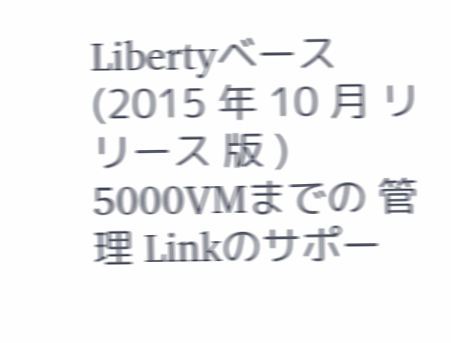Libertyベース (2015 年 10 月 リリース 版 ) 5000VMまでの 管 理 Linkのサポー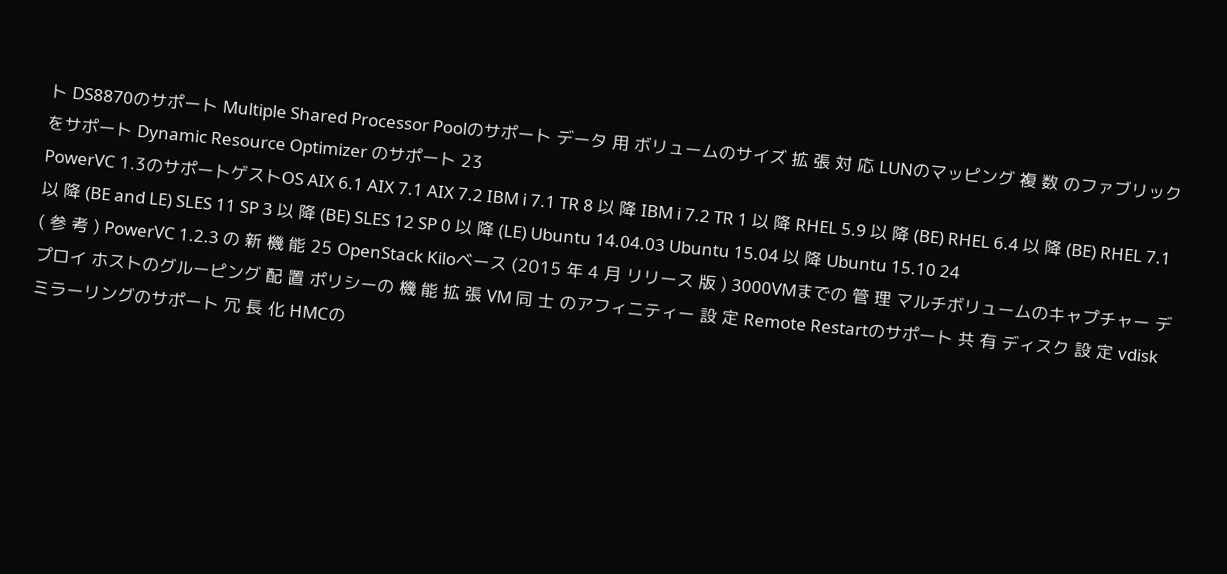ト DS8870のサポート Multiple Shared Processor Poolのサポート データ 用 ボリュームのサイズ 拡 張 対 応 LUNのマッピング 複 数 のファブリックをサポート Dynamic Resource Optimizer のサポート 23
PowerVC 1.3のサポートゲストOS AIX 6.1 AIX 7.1 AIX 7.2 IBM i 7.1 TR 8 以 降 IBM i 7.2 TR 1 以 降 RHEL 5.9 以 降 (BE) RHEL 6.4 以 降 (BE) RHEL 7.1 以 降 (BE and LE) SLES 11 SP 3 以 降 (BE) SLES 12 SP 0 以 降 (LE) Ubuntu 14.04.03 Ubuntu 15.04 以 降 Ubuntu 15.10 24
( 参 考 ) PowerVC 1.2.3 の 新 機 能 25 OpenStack Kiloベース (2015 年 4 月 リリース 版 ) 3000VMまでの 管 理 マルチボリュームのキャプチャー デプロイ ホストのグルーピング 配 置 ポリシーの 機 能 拡 張 VM 同 士 のアフィニティー 設 定 Remote Restartのサポート 共 有 ディスク 設 定 vdiskミラーリングのサポート 冗 長 化 HMCの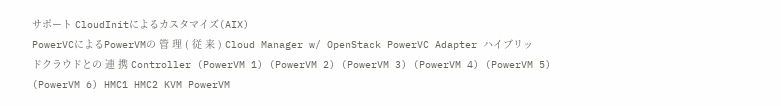サポート CloudInitによるカスタマイズ(AIX)
PowerVCによるPowerVMの 管 理 ( 従 来 ) Cloud Manager w/ OpenStack PowerVC Adapter ハイブリッドクラウドとの 連 携 Controller (PowerVM 1) (PowerVM 2) (PowerVM 3) (PowerVM 4) (PowerVM 5) (PowerVM 6) HMC1 HMC2 KVM PowerVM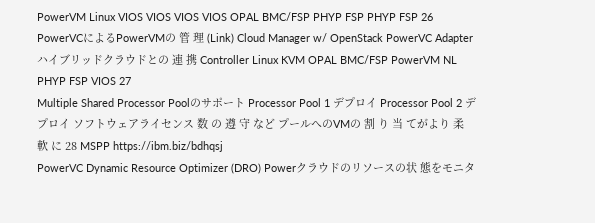PowerVM Linux VIOS VIOS VIOS VIOS OPAL BMC/FSP PHYP FSP PHYP FSP 26
PowerVCによるPowerVMの 管 理 (Link) Cloud Manager w/ OpenStack PowerVC Adapter ハイブリッドクラウドとの 連 携 Controller Linux KVM OPAL BMC/FSP PowerVM NL PHYP FSP VIOS 27
Multiple Shared Processor Poolのサポート Processor Pool 1 デプロイ Processor Pool 2 デプロイ ソフトウェアライセンス 数 の 遵 守 など プールへのVMの 割 り 当 てがより 柔 軟 に 28 MSPP https://ibm.biz/bdhqsj
PowerVC Dynamic Resource Optimizer (DRO) Powerクラウドのリソースの状 態をモニタ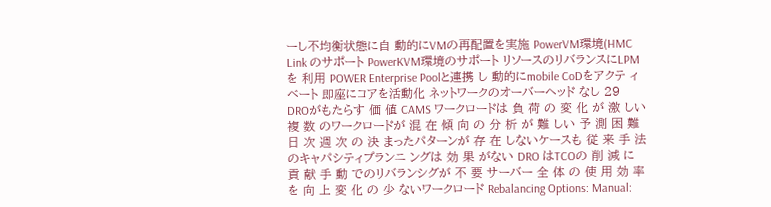ーし不均衡状態に自 動的にVMの再配置を実施 PowerVM環境(HMC Link のサポート PowerKVM環境のサポート リソースのリバランスにLPMを 利用 POWER Enterprise Poolと連携 し 動的にmobile CoDをアクテ ィベート 即座にコアを活動化 ネットワークのオーバーヘッド なし 29
DROがもたらす 価 値 CAMS ワークロードは 負 荷 の 変 化 が 激 しい 複 数 のワークロードが 混 在 傾 向 の 分 析 が 難 しい 予 測 困 難 日 次 週 次 の 決 まったパターンが 存 在 しないケースも 従 来 手 法 のキャパシティプランニ ングは 効 果 がない DRO はTCOの 削 減 に 貢 献 手 動 でのリバランシグが 不 要 サーバー 全 体 の 使 用 効 率 を 向 上 変 化 の 少 ないワークロード Rebalancing Options: Manual: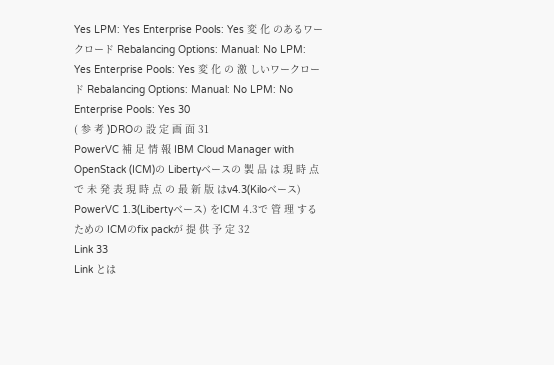Yes LPM: Yes Enterprise Pools: Yes 変 化 のあるワークロード Rebalancing Options: Manual: No LPM: Yes Enterprise Pools: Yes 変 化 の 激 しいワークロード Rebalancing Options: Manual: No LPM: No Enterprise Pools: Yes 30
( 参 考 )DROの 設 定 画 面 31
PowerVC 補 足 情 報 IBM Cloud Manager with OpenStack (ICM)の Libertyベースの 製 品 は 現 時 点 で 未 発 表 現 時 点 の 最 新 版 はv4.3(Kiloベース) PowerVC 1.3(Libertyベース) をICM 4.3で 管 理 するための ICMのfix packが 提 供 予 定 32
Link 33
Link とは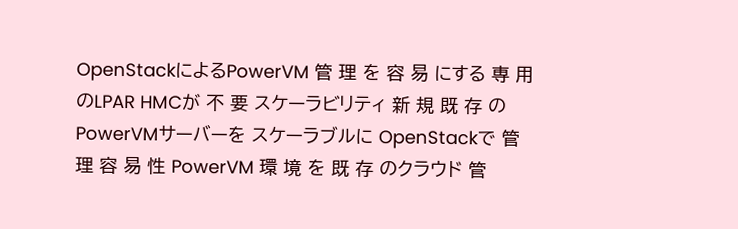OpenStackによるPowerVM 管 理 を 容 易 にする 専 用 のLPAR HMCが 不 要 スケーラビリティ 新 規 既 存 の PowerVMサーバーを スケーラブルに OpenStackで 管 理 容 易 性 PowerVM 環 境 を 既 存 のクラウド 管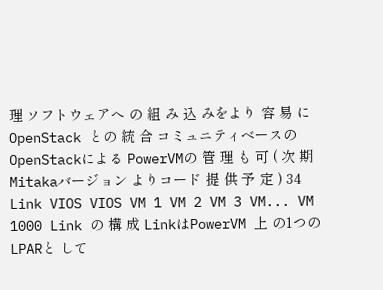理 ソフトウェアへ の 組 み 込 みをより 容 易 に OpenStack との 統 合 コミュニティベースの OpenStackによる PowerVMの 管 理 も 可 ( 次 期 Mitakaバージョン よりコード 提 供 予 定 ) 34
Link VIOS VIOS VM 1 VM 2 VM 3 VM... VM 1000 Link の 構 成 LinkはPowerVM 上 の1つのLPARと して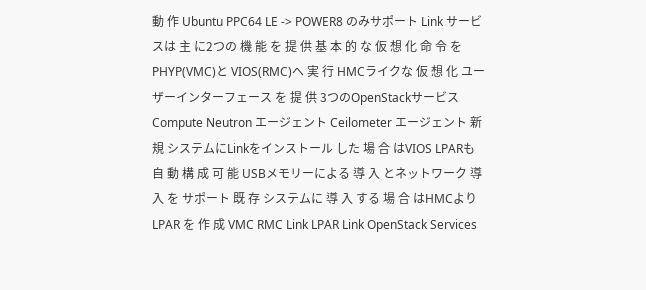動 作 Ubuntu PPC64 LE -> POWER8 のみサポート Link サービスは 主 に2つの 機 能 を 提 供 基 本 的 な 仮 想 化 命 令 をPHYP(VMC)と VIOS(RMC)へ 実 行 HMCライクな 仮 想 化 ユーザーインターフェース を 提 供 3つのOpenStackサービス Compute Neutron エージェント Ceilometer エージェント 新 規 システムにLinkをインストール した 場 合 はVIOS LPARも 自 動 構 成 可 能 USBメモリーによる 導 入 とネットワーク 導 入 を サポート 既 存 システムに 導 入 する 場 合 はHMCよりLPAR を 作 成 VMC RMC Link LPAR Link OpenStack Services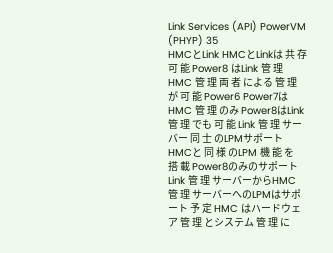Link Services (API) PowerVM (PHYP) 35
HMCとLink HMCとLinkは 共 存 可 能 Power8 はLink 管 理 HMC 管 理 両 者 による 管 理 が 可 能 Power6 Power7はHMC 管 理 のみ Power8はLink 管 理 でも 可 能 Link 管 理 サーバー 同 士 のLPMサポート HMCと 同 様 のLPM 機 能 を 搭 載 Power8のみのサポート Link 管 理 サーバーからHMC 管 理 サーバーへのLPMはサポート 予 定 HMC はハードウェア 管 理 とシステム 管 理 に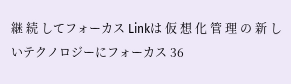継 続 してフォーカス Linkは 仮 想 化 管 理 の 新 しいテクノロジーにフォーカス 36